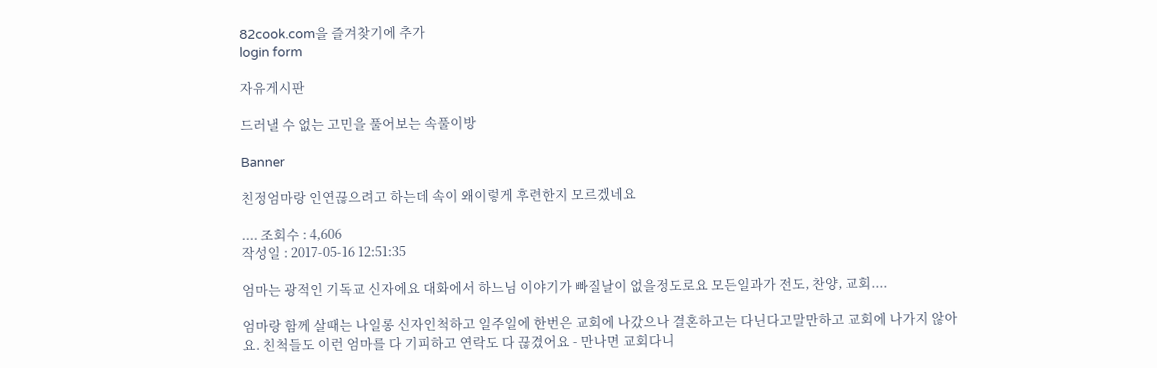82cook.com을 즐겨찾기에 추가
login form

자유게시판

드러낼 수 없는 고민을 풀어보는 속풀이방

Banner

친정엄마랑 인연끊으려고 하는데 속이 왜이렇게 후련한지 모르겠네요

.... 조회수 : 4,606
작성일 : 2017-05-16 12:51:35

엄마는 광적인 기독교 신자에요 대화에서 하느님 이야기가 빠질날이 없을정도로요 모든일과가 전도, 찬양, 교회....

엄마랑 함께 살때는 나일롱 신자인척하고 일주일에 한번은 교회에 나갔으나 결혼하고는 다닌다고말만하고 교회에 나가지 않아요. 친척들도 이런 엄마를 다 기피하고 연락도 다 끊겼어요 - 만나면 교회다니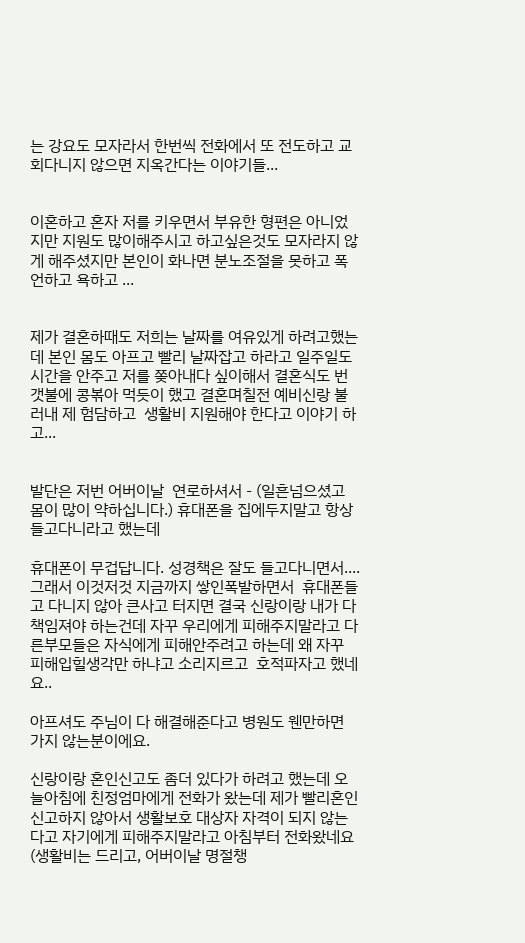는 강요도 모자라서 한번씩 전화에서 또 전도하고 교회다니지 않으면 지옥간다는 이야기들...


이혼하고 혼자 저를 키우면서 부유한 형편은 아니었지만 지원도 많이해주시고 하고싶은것도 모자라지 않게 해주셨지만 본인이 화나면 분노조절을 못하고 폭언하고 욕하고 ...


제가 결혼하때도 저희는 날짜를 여유있게 하려고했는데 본인 몸도 아프고 빨리 날짜잡고 하라고 일주일도 시간을 안주고 저를 쫒아내다 싶이해서 결혼식도 번갯불에 콩볶아 먹듯이 했고 결혼며칠전 예비신랑 불러내 제 험담하고  생활비 지원해야 한다고 이야기 하고...


발단은 저번 어버이날  연로하셔서 - (일흔넘으셨고 몸이 많이 약하십니다.) 휴대폰을 집에두지말고 항상 들고다니라고 했는데

휴대폰이 무겁답니다. 성경책은 잘도 들고다니면서.... 그래서 이것저것 지금까지 쌓인폭발하면서  휴대폰들고 다니지 않아 큰사고 터지면 결국 신랑이랑 내가 다 책임져야 하는건데 자꾸 우리에게 피해주지말라고 다른부모들은 자식에게 피해안주려고 하는데 왜 자꾸 피해입힐생각만 하냐고 소리지르고  호적파자고 했네요..

아프셔도 주님이 다 해결해준다고 병원도 웬만하면 가지 않는분이에요.

신랑이랑 혼인신고도 좀더 있다가 하려고 했는데 오늘아침에 친정엄마에게 전화가 왔는데 제가 빨리혼인신고하지 않아서 생활보호 대상자 자격이 되지 않는다고 자기에게 피해주지말라고 아침부터 전화왔네요 (생활비는 드리고, 어버이날 명절챙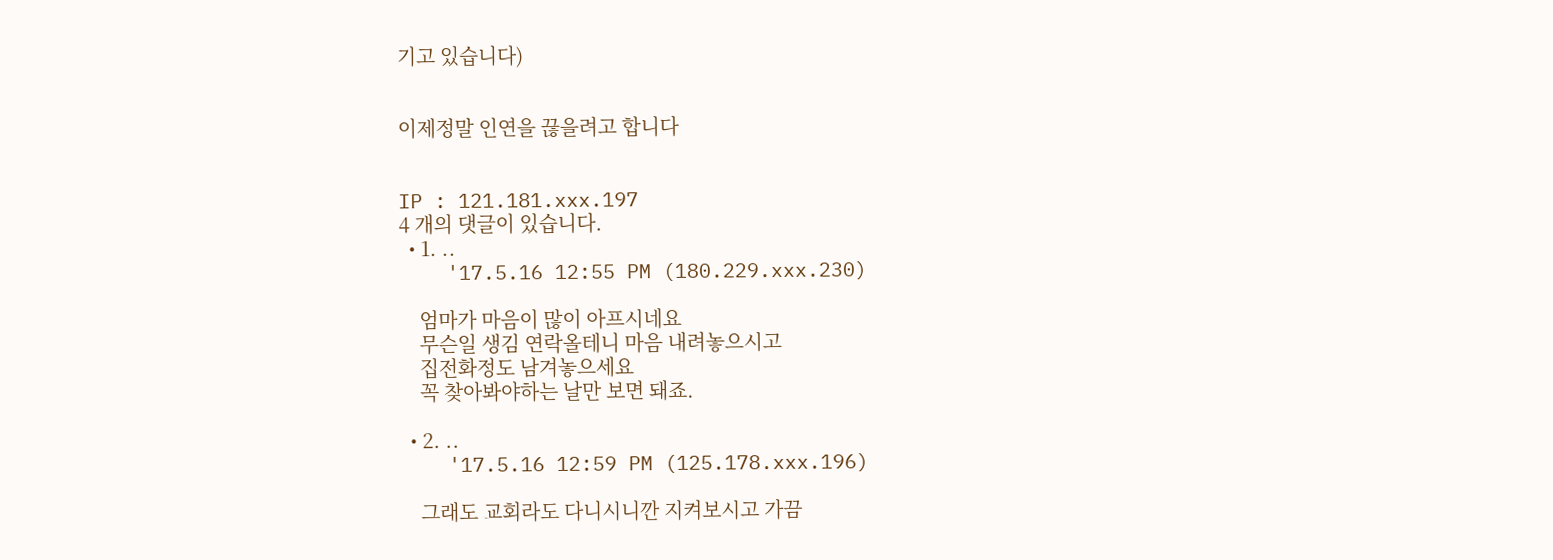기고 있습니다)


이제정말 인연을 끊을려고 합니다


IP : 121.181.xxx.197
4 개의 댓글이 있습니다.
  • 1. ..
    '17.5.16 12:55 PM (180.229.xxx.230)

    엄마가 마음이 많이 아프시네요
    무슨일 생김 연락올테니 마음 내려놓으시고
    집전화정도 남겨놓으세요
    꼭 찾아봐야하는 날만 보면 돼죠.

  • 2. ..
    '17.5.16 12:59 PM (125.178.xxx.196)

    그래도 교회라도 다니시니깐 지켜보시고 가끔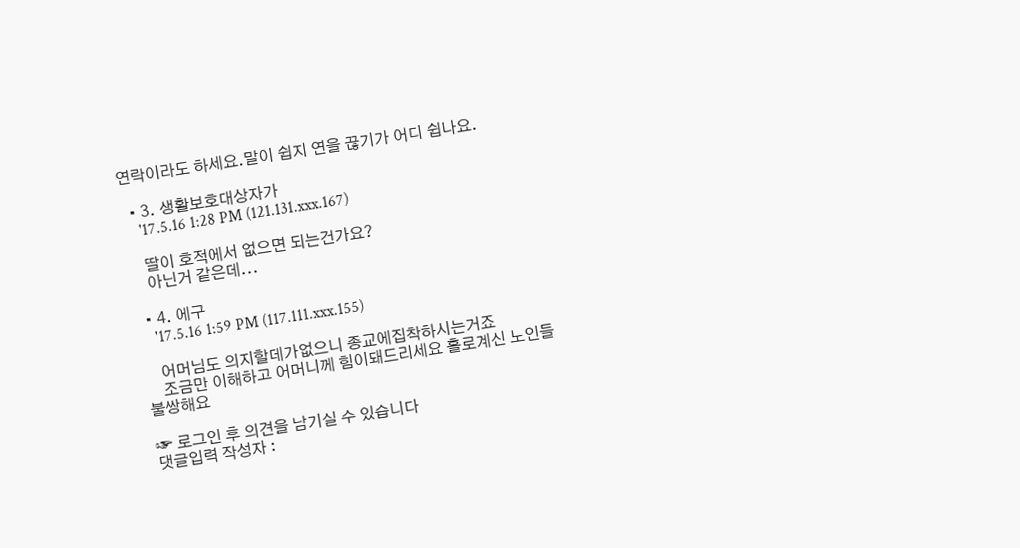연락이라도 하세요.말이 쉽지 연을 끊기가 어디 쉽나요.

  • 3. 생활보호대상자가
    '17.5.16 1:28 PM (121.131.xxx.167)

    딸이 호적에서 없으면 되는건가요?
    아닌거 같은데...

  • 4. 에구
    '17.5.16 1:59 PM (117.111.xxx.155)

    어머님도 의지할데가없으니 종교에집착하시는거죠
    조금만 이해하고 어머니께 힘이돼드리세요 홀로계신 노인들불쌍해요

☞ 로그인 후 의견을 남기실 수 있습니다
댓글입력 작성자 :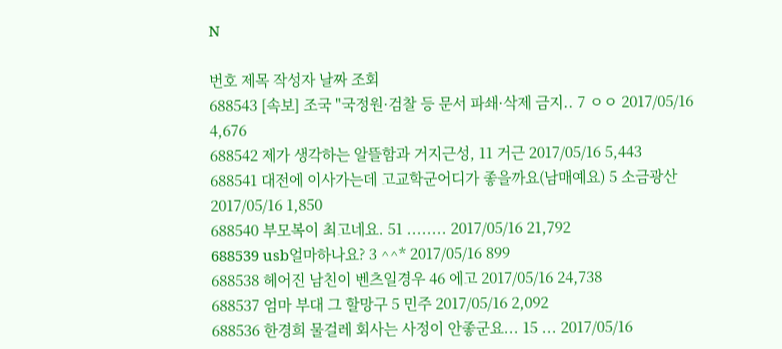N

번호 제목 작성자 날짜 조회
688543 [속보] 조국 "국정원·검찰 등 문서 파쇄·삭제 금지.. 7 ㅇㅇ 2017/05/16 4,676
688542 제가 생각하는 알뜰함과 거지근성, 11 거근 2017/05/16 5,443
688541 대전에 이사가는데 고교학군어디가 좋을까요(남매예요) 5 소금광산 2017/05/16 1,850
688540 부모복이 최고네요. 51 ........ 2017/05/16 21,792
688539 usb얼마하나요? 3 ^^* 2017/05/16 899
688538 헤어진 남친이 벤츠일경우 46 에고 2017/05/16 24,738
688537 엄마 부대 그 할망구 5 민주 2017/05/16 2,092
688536 한경희 물걸레 회사는 사정이 안좋군요... 15 ... 2017/05/16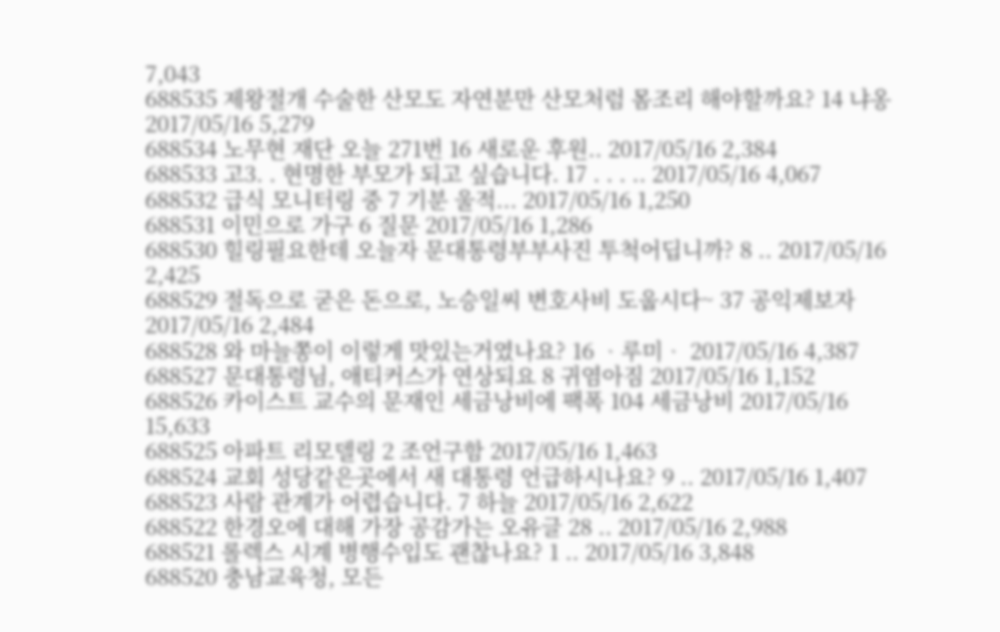7,043
688535 제왕절개 수술한 산모도 자연분만 산모처럼 몸조리 해야할까요? 14 냐옹 2017/05/16 5,279
688534 노무현 재단 오늘 271번 16 새로운 후원.. 2017/05/16 2,384
688533 고3. . 현명한 부모가 되고 싶습니다. 17 . . . .. 2017/05/16 4,067
688532 급식 모니터링 중 7 기분 울적... 2017/05/16 1,250
688531 이민으로 가구 6 질문 2017/05/16 1,286
688530 힐링필요한데 오늘자 문대통령부부사진 투척어딥니까? 8 .. 2017/05/16 2,425
688529 절독으로 굳은 돈으로, 노승일씨 변호사비 도웁시다~ 37 공익제보자 2017/05/16 2,484
688528 와 마늘쫑이 이렇게 맛있는거였나요? 16 ᆞ루미ᆞ 2017/05/16 4,387
688527 문대통령님, 애티커스가 연상되요 8 귀염아짐 2017/05/16 1,152
688526 카이스트 교수의 문재인 세금낭비에 팩폭 104 세금낭비 2017/05/16 15,633
688525 아파트 리모델링 2 조언구함 2017/05/16 1,463
688524 교회 성당같은곳에서 새 대통령 언급하시나요? 9 .. 2017/05/16 1,407
688523 사람 관계가 어렵습니다. 7 하늘 2017/05/16 2,622
688522 한경오에 대해 가장 공감가는 오유글 28 .. 2017/05/16 2,988
688521 롤렉스 시계 병행수입도 괜찮나요? 1 .. 2017/05/16 3,848
688520 충남교육청, 모든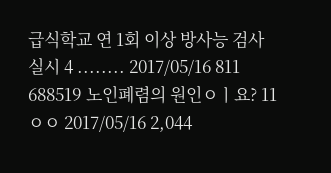급식학교 연 1회 이상 방사능 검사 실시 4 ........ 2017/05/16 811
688519 노인폐렴의 원인ㅇㅣ요? 11 ㅇㅇ 2017/05/16 2,044